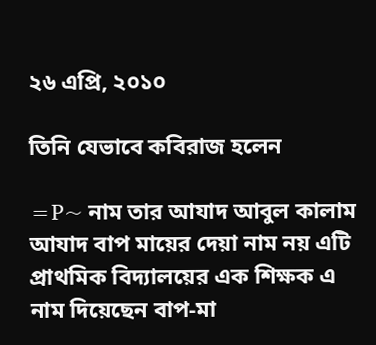২৬ এপ্রি, ২০১০

তিনি যেভাবে কবিরাজ হলেন

=P~ নাম তার আযাদ আবুল কালাম আযাদ বাপ মায়ের দেয়া নাম নয় এটি প্রাথমিক বিদ্যালয়ের এক শিক্ষক এ নাম দিয়েছেন বাপ-মা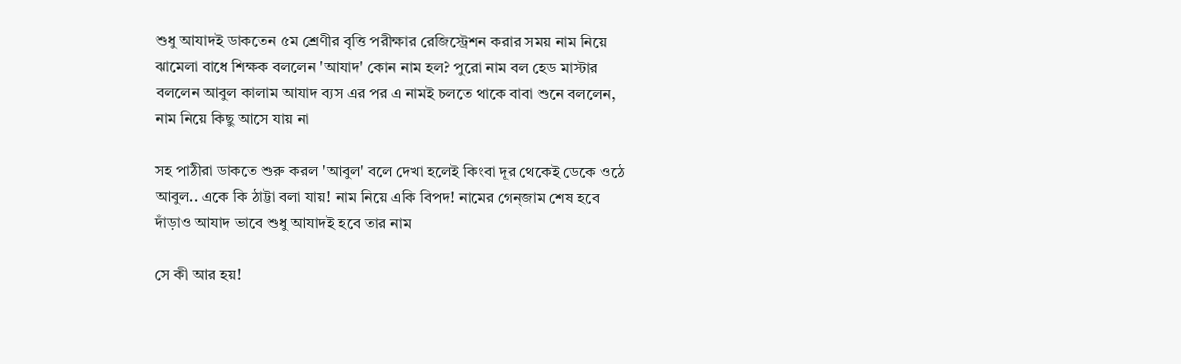শুধু আযাদই ডাকতেন ৫ম শ্রেণীর বৃত্তি পরীক্ষার রেজিস্ট্রেশন করার সময় নাম নিয়ে ঝামেলা বাধে শিক্ষক বললেন 'আযাদ' কোন নাম হল? পুরো নাম বল হেড মাস্টার বললেন আবুল কালাম আযাদ ব্যস এর পর এ নামই চলতে থাকে বাবা শুনে বললেন, নাম নিয়ে কিছু আসে যায় না

সহ পাঠীরা ডাকতে শুরু করল 'আবুল' বলে দেখা হলেই কিংবা দূর থেকেই ডেকে ওঠে আবুল.. একে কি ঠাট্টা বলা যায়! নাম নিয়ে একি বিপদ! নামের গেন্জাম শেষ হবে দাঁড়াও আযাদ ভাবে শুধু আযাদই হবে তার নাম

সে কী আর হয়!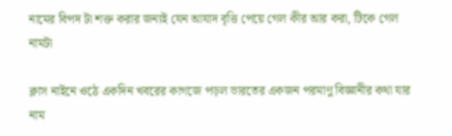নামের বিপদ টা শক্ত করার জন্যই যেন আযাদ বৃত্তি পেয়ে গেল কীর আর করা, টিকে গেল নামটা

ক্লাস নাইনে ওঠে একদিন খবরের কাগজে পড়ল ভারতের একজন পরমাণু বিজ্ঞানীর কথা যার নাম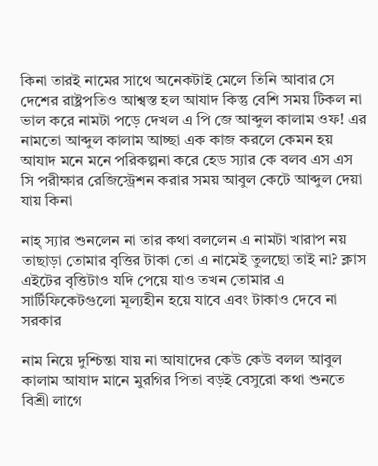কিনা তারই নামের সাথে অনেকটাই মেলে তিনি আবার সে দেশের রাষ্ট্রপতিও আশ্বস্ত হল আযাদ কিন্তু বেশি সময় টিকল না ভাল করে নামটা পড়ে দেখল এ পি জে আব্দুল কালাম ওফ! এর নামতো আব্দুল কালাম আচ্ছা এক কাজ করলে কেমন হয় আযাদ মনে মনে পরিকল্পনা করে হেড স্যার কে বলব এস এস সি পরীক্ষার রেজিস্ট্রেশন করার সময় আবুল কেটে আব্দুল দেয়া যায় কিনা

নাহ্ স্যার শুনলেন না তার কথা বললেন এ নামটা খারাপ নয় তাছাড়া তোমার বৃত্তির টাকা তো এ নামেই তুলছো তাই না? ক্লাস এইটের বৃত্তিটাও যদি পেয়ে যাও তখন তোমার এ সার্টিফিকেটগুলো মূল্যহীন হয়ে যাবে এবং টাকাও দেবে না সরকার

নাম নিয়ে দুশ্চিন্তা যায় না আযাদের কেউ কেউ বলল আবুল কালাম আযাদ মানে মুরগির পিতা বড়ই বেসুরো কথা শুনতে বিশ্রী লাগে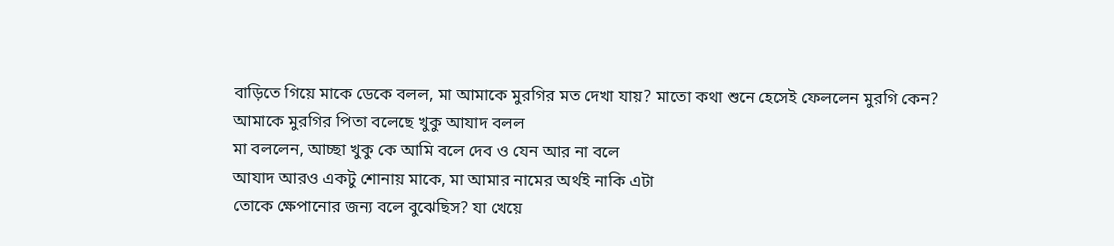বাড়িতে গিয়ে মাকে ডেকে বলল, মা আমাকে মুরগির মত দেখা যায়? মাতো কথা শুনে হেসেই ফেললেন মুরগি কেন?
আমাকে মুরগির পিতা বলেছে খুকু আযাদ বলল
মা বললেন, আচ্ছা খুকু কে আমি বলে দেব ও যেন আর না বলে
আযাদ আরও একটু শোনায় মাকে, মা আমার নামের অর্থই নাকি এটা
তোকে ক্ষেপানোর জন্য বলে বুঝেছিস? যা খেয়ে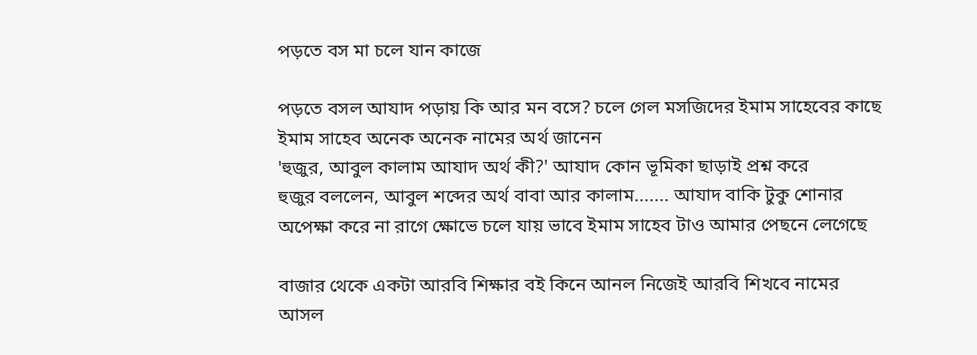পড়তে বস মা চলে যান কাজে

পড়তে বসল আযাদ পড়ায় কি আর মন বসে? চলে গেল মসজিদের ইমাম সাহেবের কাছে ইমাম সাহেব অনেক অনেক নামের অর্থ জানেন
'হুজুর, আবুল কালাম আযাদ অর্থ কী?' আযাদ কোন ভূমিকা ছাড়াই প্রশ্ন করে
হুজুর বললেন, আবুল শব্দের অর্থ বাবা আর কালাম....... আযাদ বাকি টুকু শোনার অপেক্ষা করে না রাগে ক্ষোভে চলে যায় ভাবে ইমাম সাহেব টাও আমার পেছনে লেগেছে

বাজার থেকে একটা আরবি শিক্ষার বই কিনে আনল নিজেই আরবি শিখবে নামের আসল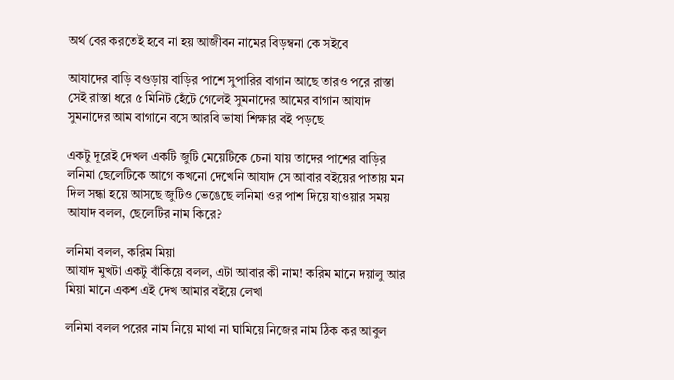অর্থ বের করতেই হবে না হয় আজীবন নামের বিড়ম্বনা কে সইবে

আযাদের বাড়ি বগুড়ায় বাড়ির পাশে সুপারির বাগান আছে তারও পরে রাস্তা সেই রাস্তা ধরে ৫ মিনিট হেঁটে গেলেই সুমনাদের আমের বাগান আযাদ সুমনাদের আম বাগানে বসে আরবি ভাষা শিক্ষার বই পড়ছে

একটু দূরেই দেখল একটি জুটি মেয়েটিকে চেনা যায় তাদের পাশের বাড়ির লনিমা ছেলেটিকে আগে কখনো দেখেনি আযাদ সে আবার বইয়ের পাতায় মন দিল সন্ধা হয়ে আসছে জুটিও ভেঙেছে লনিমা ওর পাশ দিয়ে যাওয়ার সময় আযাদ বলল, ছেলেটির নাম কিরে?

লনিমা বলল, করিম মিয়া
আযাদ মুখটা একটু বাঁকিয়ে বলল, এটা আবার কী নাম! করিম মানে দয়ালু আর মিয়া মানে একশ এই দেখ আমার বইয়ে লেখা

লনিমা বলল পরের নাম নিয়ে মাথা না ঘামিয়ে নিজের নাম ঠিক কর আবুল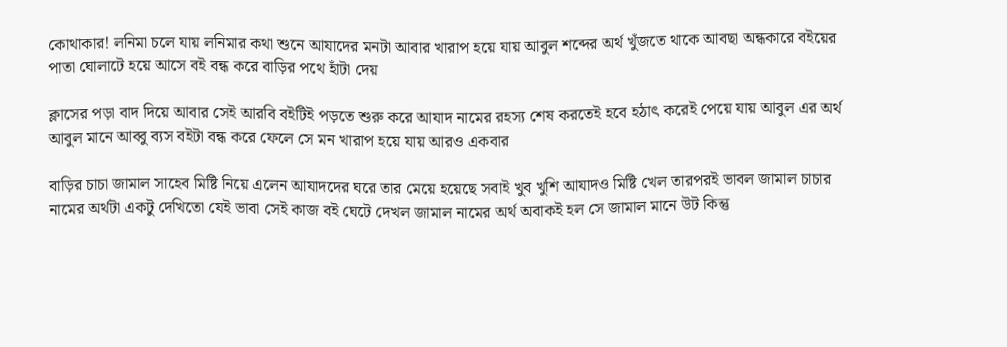কোথাকার! লনিমা চলে যায় লনিমার কথা শুনে আযাদের মনটা আবার খারাপ হয়ে যায় আবুল শব্দের অর্থ খুঁজতে থাকে আবছা অন্ধকারে বইয়ের পাতা ঘোলাটে হয়ে আসে বই বন্ধ করে বাড়ির পথে হাঁটা দেয়

ক্লাসের পড়া বাদ দিয়ে আবার সেই আরবি বইটিই পড়তে শুরু করে আযাদ নামের রহস্য শেষ করতেই হবে হঠাৎ করেই পেয়ে যায় আবুল এর অর্থ আবুল মানে আব্বু ব্যস বইটা বন্ধ করে ফেলে সে মন খারাপ হয়ে যায় আরও একবার

বাড়ির চাচা জামাল সাহেব মিষ্টি নিয়ে এলেন আযাদদের ঘরে তার মেয়ে হয়েছে সবাই খুব খুশি আযাদও মিষ্টি খেল তারপরই ভাবল জামাল চাচার নামের অর্থটা একটু দেখিতো যেই ভাবা সেই কাজ বই ঘেটে দেখল জামাল নামের অর্থ অবাকই হল সে জামাল মানে উট কিন্তু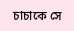চাচাকে সে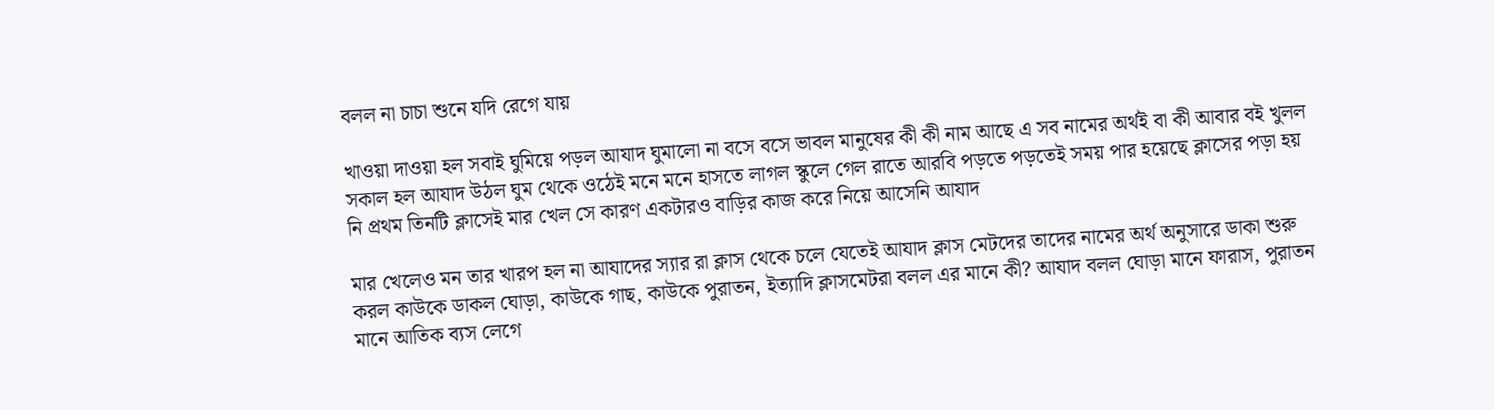বলল না চাচা শুনে যদি রেগে যায়

খাওয়া দাওয়া হল সবাই ঘুমিয়ে পড়ল আযাদ ঘুমালো না বসে বসে ভাবল মানুষের কী কী নাম আছে এ সব নামের অর্থই বা কী আবার বই খুলল
সকাল হল আযাদ উঠল ঘুম থেকে ওঠেই মনে মনে হাসতে লাগল স্কুলে গেল রাতে আরবি পড়তে পড়তেই সময় পার হয়েছে ক্লাসের পড়া হয় নি প্রথম তিনটি ক্লাসেই মার খেল সে কারণ একটারও বাড়ির কাজ করে নিয়ে আসেনি আযাদ

মার খেলেও মন তার খারপ হল না আযাদের স্যার রা ক্লাস থেকে চলে যেতেই আযাদ ক্লাস মেটদের তাদের নামের অর্থ অনুসারে ডাকা শুরু করল কাউকে ডাকল ঘোড়া, কাউকে গাছ, কাউকে পুরাতন, ইত্যাদি ক্লাসমেটরা বলল এর মানে কী? আযাদ বলল ঘোড়া মানে ফারাস, পুরাতন মানে আতিক ব্যস লেগে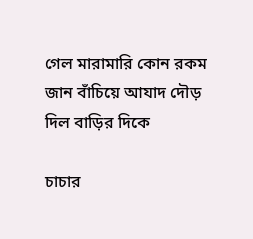গেল মারামারি কোন রকম জান বাঁচিয়ে আযাদ দৌড় দিল বাড়ির দিকে

চাচার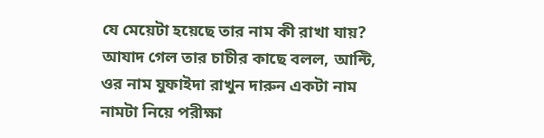যে মেয়েটা হয়েছে তার নাম কী রাখা যায়? আযাদ গেল তার চাচীর কাছে বলল, আন্টি, ওর নাম যুফাইদা রাখুন দারুন একটা নাম নামটা নিয়ে পরীক্ষা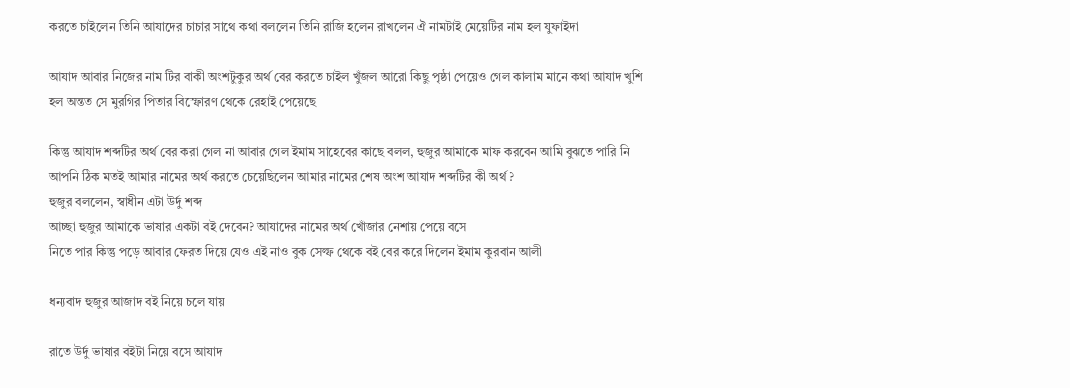করতে চাইলেন তিনি আযাদের চাচার সাথে কথা বললেন তিনি রাজি হলেন রাখলেন ঐ নামটাই মেয়েটির নাম হল যুফাইদা

আযাদ আবার নিজের নাম টির বাকী অংশটুকুর অর্থ বের করতে চাইল খুঁজল আরো কিছু পৃষ্ঠা পেয়েও গেল কালাম মানে কথা আযাদ খুশি হল অন্তত সে মুরগির পিতার বিস্ফোরণ থেকে রেহাই পেয়েছে

কিন্তু আযাদ শব্দটির অর্থ বের করা গেল না আবার গেল ইমাম সাহেবের কাছে বলল, হুজুর আমাকে মাফ করবেন আমি বুঝতে পারি নি আপনি ঠিক মতই আমার নামের অর্থ করতে চেয়েছিলেন আমার নামের শেষ অংশ আযাদ শব্দটির কী অর্থ ?
হুজুর বললেন, স্বাধীন এটা উর্দু শব্দ
আচ্ছা হুজুর আমাকে ভাষার একটা বই দেবেন? আযাদের নামের অর্থ খোঁজার নেশায় পেয়ে বসে
নিতে পার কিন্তু পড়ে আবার ফেরত দিয়ে যেও এই নাও বুক সেল্ফ থেকে বই বের করে দিলেন ইমাম কুরবান আলী

ধন্যবাদ হুজুর আজাদ বই নিয়ে চলে যায়

রাতে উর্দু ভাষার বইটা নিয়ে বসে আযাদ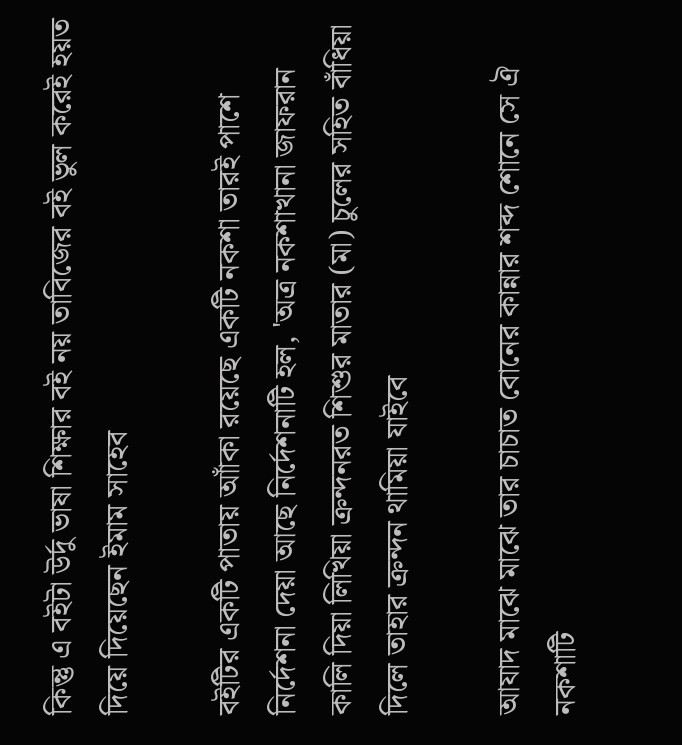কিন্তু এ বইটা উর্দু ভাষা শিক্ষার বই নয় তাবিজের বই ভুল করেই হয়ত দিয়ে দিয়েছেন ইমাম সাহেব

বইটির একটি পাতায় আাঁকা রয়েছে একটি নকশা তারই পাশে নির্দেশনা দেয়া আছে নির্দেশনাটি হল, 'অত্র নকশাখানা জাফরান কালি দিয়া লিখিয়া ক্রন্দনরত শিশুর মাতার (মা) চুলের সহিত বাঁধিয়া দিলে তাহার ক্রন্দন থামিয়া যাইবে

আযাদ মাঝে মাঝে তার চাচাত বোনের কান্নার শব্দ শোনে সে ঐ নকশাটি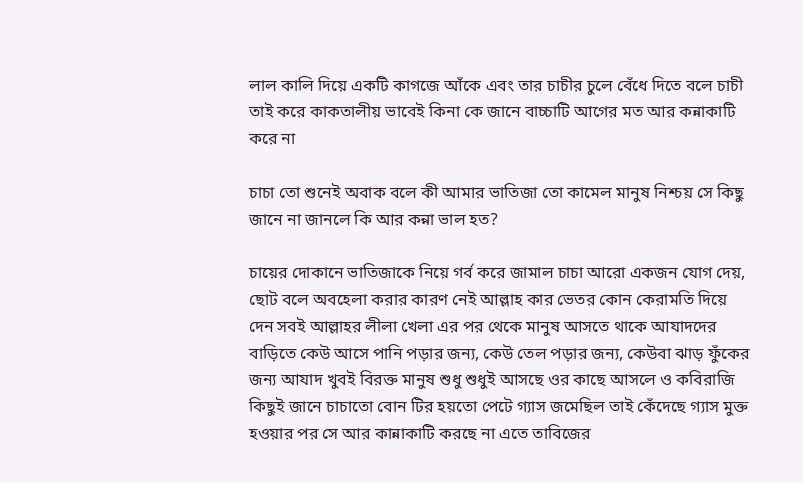লাল কালি দিয়ে একটি কাগজে আঁকে এবং তার চাচীর চুলে বেঁধে দিতে বলে চাচী তাই করে কাকতালীয় ভাবেই কিনা কে জানে বাচ্চাটি আগের মত আর কন্নাকাটি করে না

চাচা তো শুনেই অবাক বলে কী আমার ভাতিজা তো কামেল মানুষ নিশ্চয় সে কিছু জানে না জানলে কি আর কন্না ভাল হত?

চায়ের দোকানে ভাতিজাকে নিয়ে গর্ব করে জামাল চাচা আরো একজন যোগ দেয়, ছোট বলে অবহেলা করার কারণ নেই আল্লাহ কার ভেতর কোন কেরামতি দিয়ে দেন সবই আল্লাহর লীলা খেলা এর পর থেকে মানুষ আসতে থাকে আযাদদের বাড়িতে কেউ আসে পানি পড়ার জন্য, কেউ তেল পড়ার জন্য, কেউবা ঝাড় ফুঁকের জন্য আযাদ খুবই বিরক্ত মানুষ শুধু শুধুই আসছে ওর কাছে আসলে ও কবিরাজি কিছুই জানে চাচাতো বোন টির হয়তো পেটে গ্যাস জমেছিল তাই কেঁদেছে গ্যাস মুক্ত হওয়ার পর সে আর কান্নাকাটি করছে না এতে তাবিজের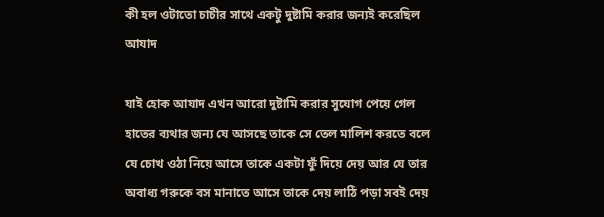কী হল ওটাতো চাচীর সাথে একটু দুষ্টামি করার জন্যই করেছিল আযাদ

যাই হোক আযাদ এখন আরো দুষ্টামি করার সুযোগ পেয়ে গেল হাতের ব্যথার জন্য যে আসছে তাকে সে তেল মালিশ করতে বলে যে চোখ ওঠা নিয়ে আসে তাকে একটা ফুঁ দিয়ে দেয় আর যে তার অবাধ্য গরুকে বস মানাতে আসে তাকে দেয় লাঠি পড়া সবই দেয়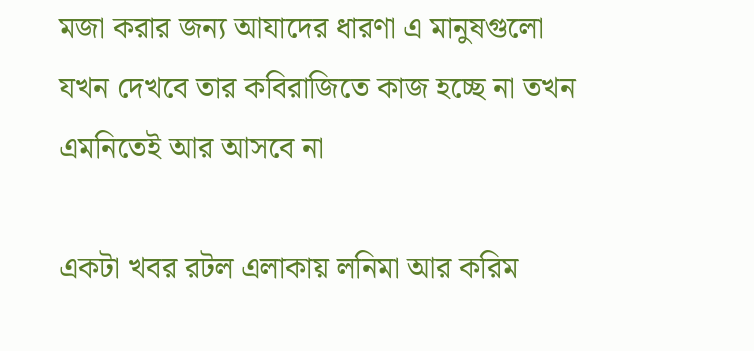মজা করার জন্য আযাদের ধারণা এ মানুষগুলো যখন দেখবে তার কবিরাজিতে কাজ হচ্ছে না তখন এমনিতেই আর আসবে না

একটা খবর রটল এলাকায় লনিমা আর করিম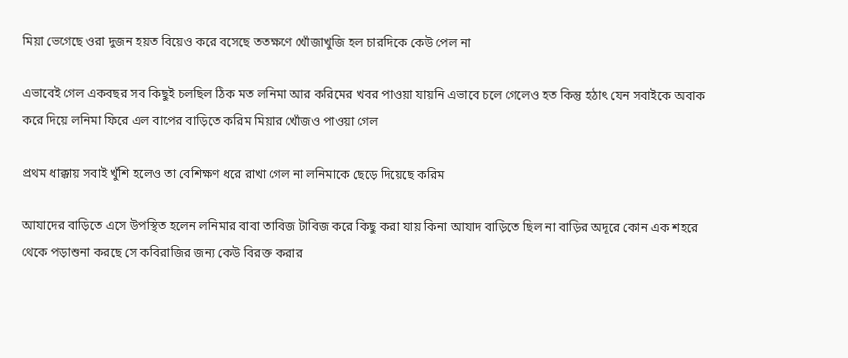মিয়া ভেগেছে ওরা দুজন হয়ত বিয়েও করে বসেছে ততক্ষণে খোঁজাখুজি হল চারদিকে কেউ পেল না

এভাবেই গেল একবছর সব কিছুই চলছিল ঠিক মত লনিমা আর করিমের খবর পাওয়া যায়নি এভাবে চলে গেলেও হত কিন্তু হঠাৎ যেন সবাইকে অবাক করে দিয়ে লনিমা ফিরে এল বাপের বাড়িতে করিম মিয়ার খোঁজও পাওয়া গেল

প্রথম ধাক্কায় সবাই খুঁশি হলেও তা বেশিক্ষণ ধরে রাখা গেল না লনিমাকে ছেড়ে দিয়েছে করিম

আযাদের বাড়িতে এসে উপস্থিত হলেন লনিমার বাবা তাবিজ টাবিজ করে কিছু করা যায় কিনা আযাদ বাড়িতে ছিল না বাড়ির অদূরে কোন এক শহরে থেকে পড়াশুনা করছে সে কবিরাজির জন্য কেউ বিরক্ত করার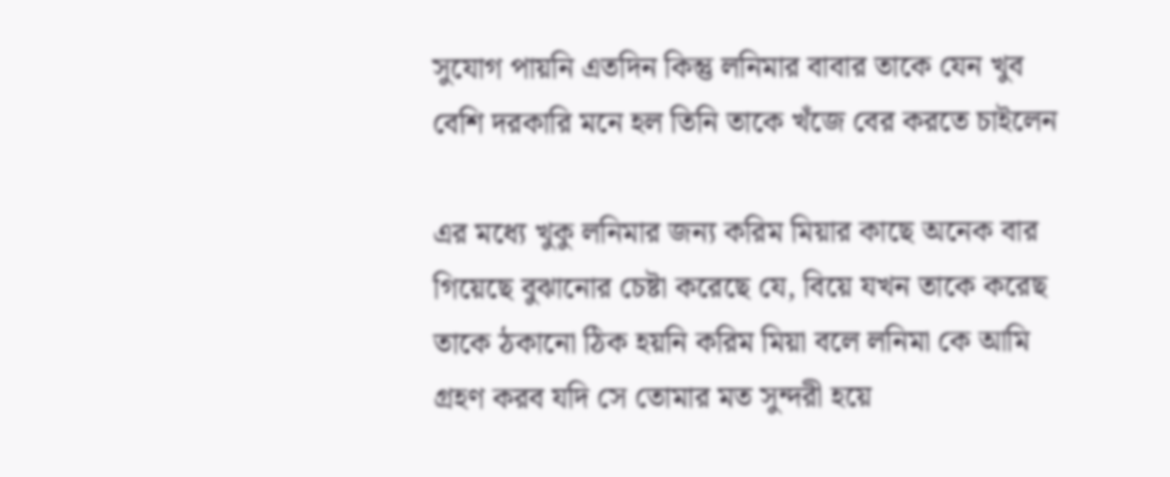সুযোগ পায়নি এতদিন কিন্তু লনিমার বাবার তাকে যেন খুব বেশি দরকারি মনে হল তিনি তাকে খঁজে বের করতে চাইলেন

এর মধ্যে খুকু লনিমার জন্য করিম মিয়ার কাছে অনেক বার গিয়েছে বুঝানোর চেষ্টা করেছে যে, বিয়ে যখন তাকে করেছ তাকে ঠকানো ঠিক হয়নি করিম মিয়া বলে লনিমা কে আমি গ্রহণ করব যদি সে তোমার মত সুন্দরী হয়ে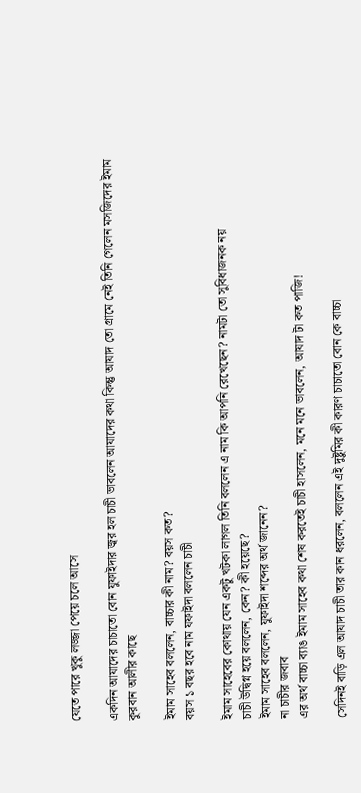যেতে পারে খুকু লজ্জা পেয়ে চলে আসে

একদিন আযাদের চাচাতো বোন যুফাইদার জ্বর হল চাচী ভাবলেন আযাদের কথা কিন্তু আযাদ তো গ্রামে নেই তিনি গেলেন মসজিদের ইমাম কুরবান আলীর কাছে

ইমাম সাহেব বললেন, বাচ্চার কী নাম? বয়স কত?
বয়স ১ বছর হবে নাম যফাইদা বললেন চাচী

ইমাম সাহেবের কোথায় যেন একটু খটকা লাগল তিনি বললেন এ নাম কি আপনি রেখেছেন? নামটা তো সুবিধাজনক নয়
চাচী উদ্বিগ্ন হয়ে বললেন, কেন? কী হয়েছে?
ইমাম সাহেব বললেন, যুফাইদা শব্দের অর্থ জানেন?
না চাচীর জবাব
এর অর্থ বাচ্চা ব্যাঙ ইমাম সাহেব কথা শেষ করতেই চাচী হাসলেন, মনে মনে ভাবলেন, আযাদ টা কত পাজি!

সেদিনই বাড়ি এল আযাদ চাচী তার কান ধরলেন, বললেন এই দুষ্টুমির কী কারণ চাচাতো বোন কে বাচ্চা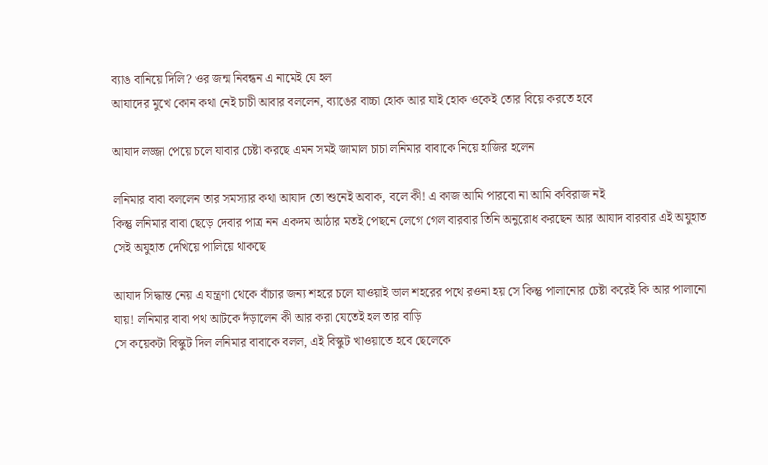ব্যাঙ বানিয়ে দিলি? ওর জন্ম নিবন্ধন এ নামেই যে হল
আযাদের মুখে কোন কথা নেই চাচী আবার বললেন, ব্যাঙের বাচ্চা হোক আর যাই হোক ওকেই তোর বিয়ে করতে হবে

আযাদ লজ্জা পেয়ে চলে যাবার চেষ্টা করছে এমন সমই জামাল চাচা লনিমার বাবাকে নিয়ে হাজির হলেন

লনিমার বাবা বললেন তার সমস্যার কথা আযাদ তো শুনেই অবাক, বলে কী! এ কাজ আমি পারবো না আমি কবিরাজ নই
কিন্তু লনিমার বাবা ছেড়ে দেবার পাত্র নন একদম আঠার মতই পেছনে লেগে গেল বারবার তিনি অনুরোধ করছেন আর আযাদ বারবার এই অযুহাত সেই অযুহাত দেখিয়ে পালিয়ে থাকছে

আযাদ সিদ্ধান্ত নেয় এ যন্ত্রণা থেকে বাঁচার জন্য শহরে চলে যাওয়াই ভাল শহরের পথে রওনা হয় সে কিন্তু পালানোর চেষ্টা করেই কি আর পালানো যায়! লনিমার বাবা পথ আটকে দঁড়ালেন কী আর করা যেতেই হল তার বাড়ি
সে কয়েকটা বিস্কুট দিল লনিমার বাবাকে বলল, এই বিস্কুট খাওয়াতে হবে ছেলেকে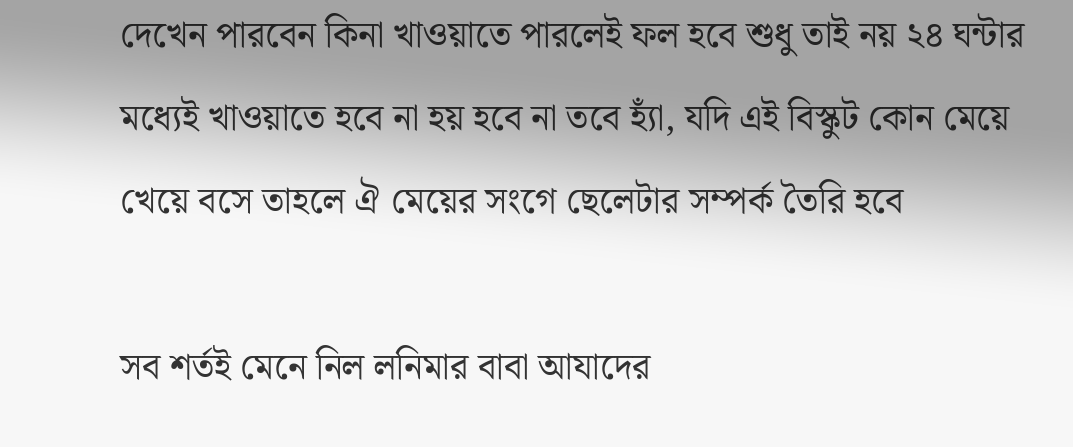দেখেন পারবেন কিনা খাওয়াতে পারলেই ফল হবে শুধু তাই নয় ২৪ ঘন্টার মধ্যেই খাওয়াতে হবে না হয় হবে না তবে হ্যাঁ, যদি এই বিস্কুট কোন মেয়ে খেয়ে বসে তাহলে ঐ মেয়ের সংগে ছেলেটার সম্পর্ক তৈরি হবে

সব শর্তই মেনে নিল লনিমার বাবা আযাদের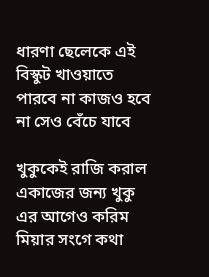ধারণা ছেলেকে এই বিস্কুট খাওয়াতে পারবে না কাজও হবে না সেও বেঁচে যাবে

খুকুকেই রাজি করাল একাজের জন্য খুকু এর আগেও করিম মিয়ার সংগে কথা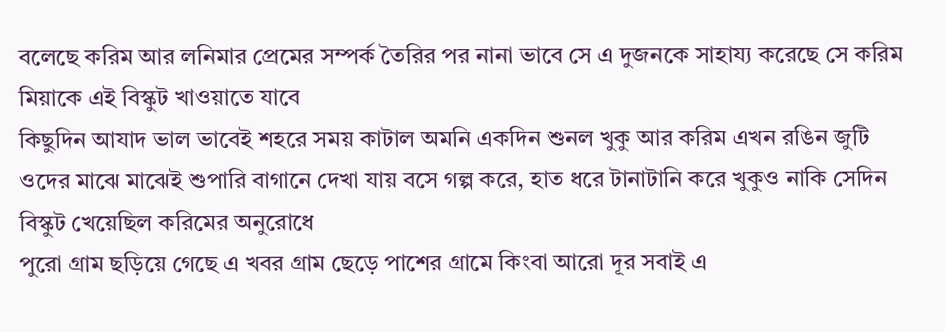বলেছে করিম আর লনিমার প্রেমের সম্পর্ক তৈরির পর নানা ভাবে সে এ দুজনকে সাহায্য করেছে সে করিম মিয়াকে এই বিস্কুট খাওয়াতে যাবে
কিছুদিন আযাদ ভাল ভাবেই শহরে সময় কাটাল অমনি একদিন শুনল খুকু আর করিম এখন রঙিন জুটি ওদের মাঝে মাঝেই শুপারি বাগানে দেখা যায় বসে গল্প করে, হাত ধরে টানাটানি করে খুকুও নাকি সেদিন বিস্কুট খেয়েছিল করিমের অনুরোধে
পুরো গ্রাম ছড়িয়ে গেছে এ খবর গ্রাম ছেড়ে পাশের গ্রামে কিংবা আরো দূর সবাই এ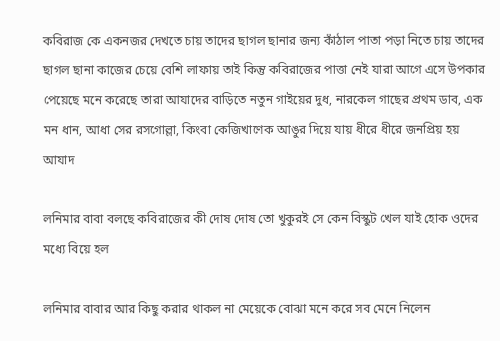কবিরাজ কে একনজর দেখতে চায় তাদের ছাগল ছানার জন্য কাঁঠাল পাতা পড়া নিতে চায় তাদের ছাগল ছানা কাজের চেয়ে বেশি লাফায় তাই কিন্তু কবিরাজের পাত্তা নেই যারা আগে এসে উপকার পেয়েছে মনে করেছে তারা আযাদের বাড়িতে নতুন গাইয়ের দুধ, নারকেল গাছের প্রথম ডাব, এক মন ধান, আধা সের রসগোল্লা, কিংবা কেজিখাণেক আঙুর দিয়ে যায় ধীরে ধীরে জনপ্রিয় হয় আযাদ

লনিমার বাবা বলছে কবিরাজের কী দোষ দোষ তো খুকুরই সে কেন বিস্কুট খেল যাই হোক ওদের মধ্যে বিয়ে হল

লনিমার বাবার আর কিছু করার থাকল না মেয়েকে বোঝা মনে করে সব মেনে নিলেন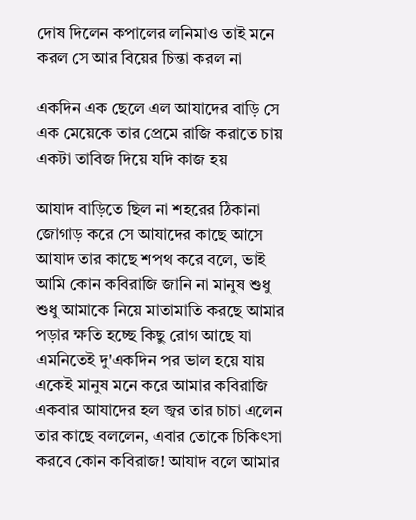দোষ দিলেন কপালের লনিমাও তাই মনে করল সে আর বিয়ের চিন্তা করল না

একদিন এক ছেলে এল আযাদের বাড়ি সে এক মেয়েকে তার প্রেমে রাজি করাতে চায় একটা তাবিজ দিয়ে যদি কাজ হয়

আযাদ বাড়িতে ছিল না শহরের ঠিকানা জোগাড় করে সে আযাদের কাছে আসে আযাদ তার কাছে শপথ করে বলে, ভাই আমি কোন কবিরাজি জানি না মানুষ শুধু শুধু আমাকে নিয়ে মাতামাতি করছে আমার পড়ার ক্ষতি হচ্ছে কিছু রোগ আছে যা এমনিতেই দু'একদিন পর ভাল হয়ে যায় একেই মানুষ মনে করে আমার কবিরাজি
একবার আযাদের হল জ্বর তার চাচা এলেন তার কাছে বললেন, এবার তোকে চিকিৎসা করবে কোন কবিরাজ! আযাদ বলে আমার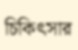চিকিৎসার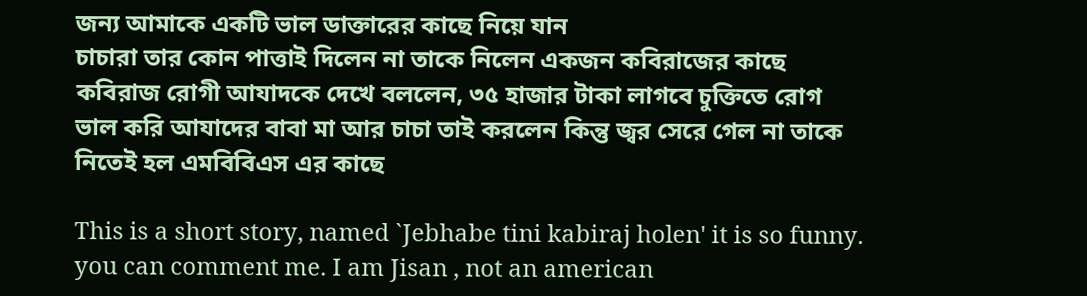জন্য আমাকে একটি ভাল ডাক্তারের কাছে নিয়ে যান
চাচারা তার কোন পাত্তাই দিলেন না তাকে নিলেন একজন কবিরাজের কাছে কবিরাজ রোগী আযাদকে দেখে বললেন, ৩৫ হাজার টাকা লাগবে চুক্তিতে রোগ ভাল করি আযাদের বাবা মা আর চাচা তাই করলেন কিন্তু জ্বর সেরে গেল না তাকে নিতেই হল এমবিবিএস এর কাছে

This is a short story, named `Jebhabe tini kabiraj holen' it is so funny. you can comment me. I am Jisan , not an american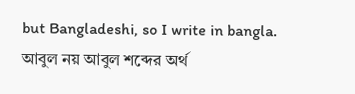but Bangladeshi, so I write in bangla.
আবুল নয় আবুল শব্দের অর্থ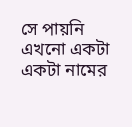সে পায়নি এখনো একটা একটা নামের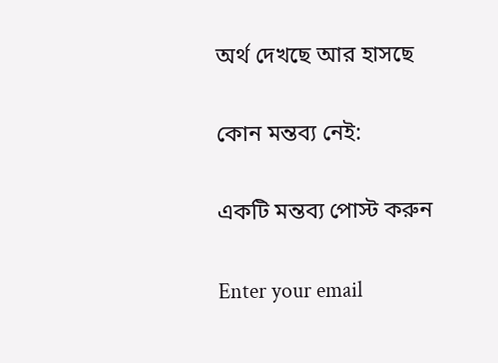অর্থ দেখছে আর হাসছে

কোন মন্তব্য নেই:

একটি মন্তব্য পোস্ট করুন

Enter your email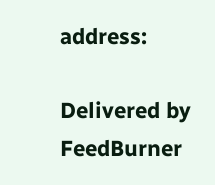address:

Delivered by FeedBurner